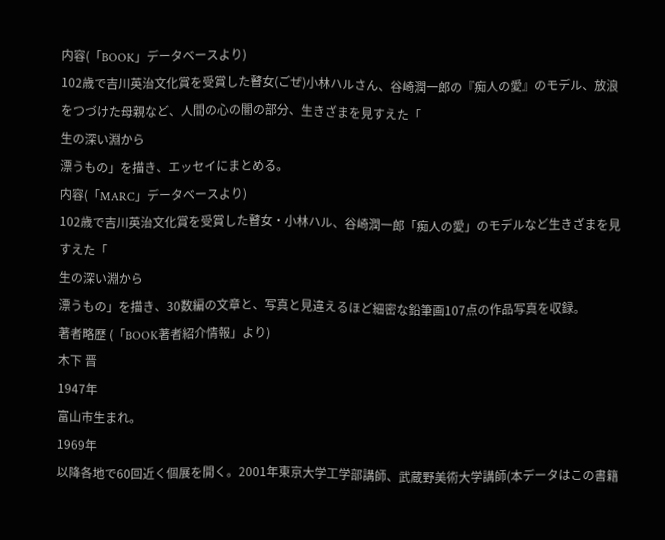内容(「BOOK」データベースより)
102歳で吉川英治文化賞を受賞した瞽女(ごぜ)小林ハルさん、谷崎潤一郎の『痴人の愛』のモデル、放浪をつづけた母親など、人間の心の闇の部分、生きざまを見すえた「
生の深い淵から
漂うもの」を描き、エッセイにまとめる。
内容(「MARC」データベースより)
102歳で吉川英治文化賞を受賞した瞽女・小林ハル、谷崎潤一郎「痴人の愛」のモデルなど生きざまを見すえた「
生の深い淵から
漂うもの」を描き、30数編の文章と、写真と見違えるほど細密な鉛筆画107点の作品写真を収録。
著者略歴 (「BOOK著者紹介情報」より)
木下 晋
1947年
富山市生まれ。
1969年
以降各地で60回近く個展を開く。2001年東京大学工学部講師、武蔵野美術大学講師(本データはこの書籍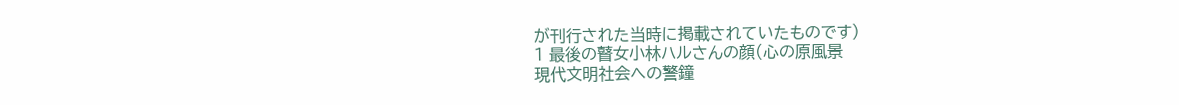が刊行された当時に掲載されていたものです)
1 最後の瞽女小林ハルさんの顔(心の原風景
現代文明社会への警鐘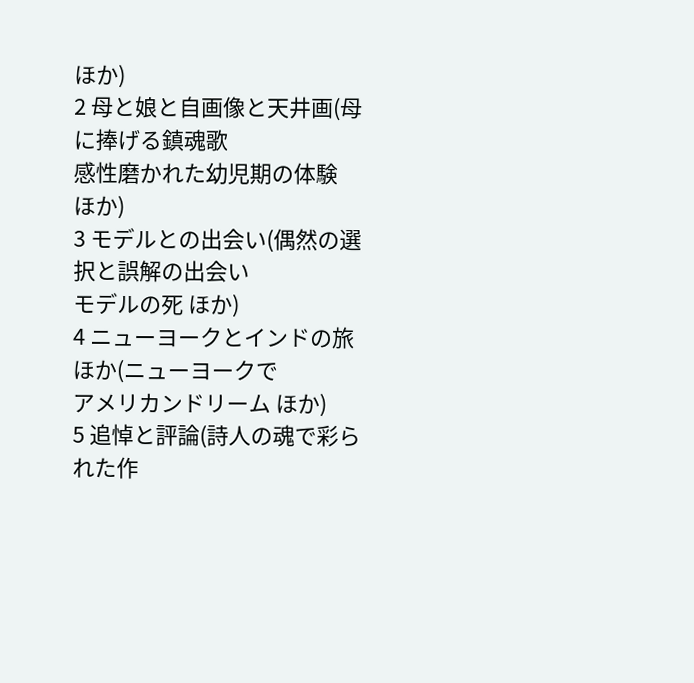ほか)
2 母と娘と自画像と天井画(母に捧げる鎮魂歌
感性磨かれた幼児期の体験 ほか)
3 モデルとの出会い(偶然の選択と誤解の出会い
モデルの死 ほか)
4 ニューヨークとインドの旅ほか(ニューヨークで
アメリカンドリーム ほか)
5 追悼と評論(詩人の魂で彩られた作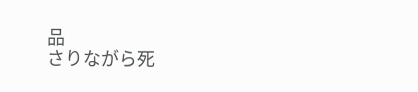品
さりながら死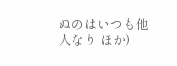ぬのはいつも他人なり ほか)